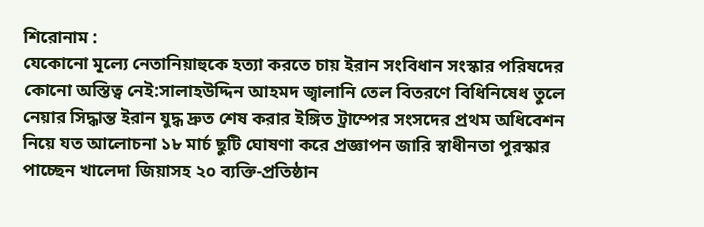শিরোনাম :
যেকোনো মূল্যে নেতানিয়াহুকে হত্যা করতে চায় ইরান সংবিধান সংস্কার পরিষদের কোনো অস্তিত্ব নেই:সালাহউদ্দিন আহমদ জ্বালানি তেল বিতরণে বিধিনিষেধ তুলে নেয়ার সিদ্ধান্ত ইরান যুদ্ধ দ্রুত শেষ করার ইঙ্গিত ট্রাম্পের সংসদের প্রথম অধিবেশন নিয়ে যত আলোচনা ১৮ মার্চ ছুটি ঘোষণা করে প্রজ্ঞাপন জারি স্বাধীনতা পুরস্কার পাচ্ছেন খালেদা জিয়াসহ ২০ ব্যক্তি-প্রতিষ্ঠান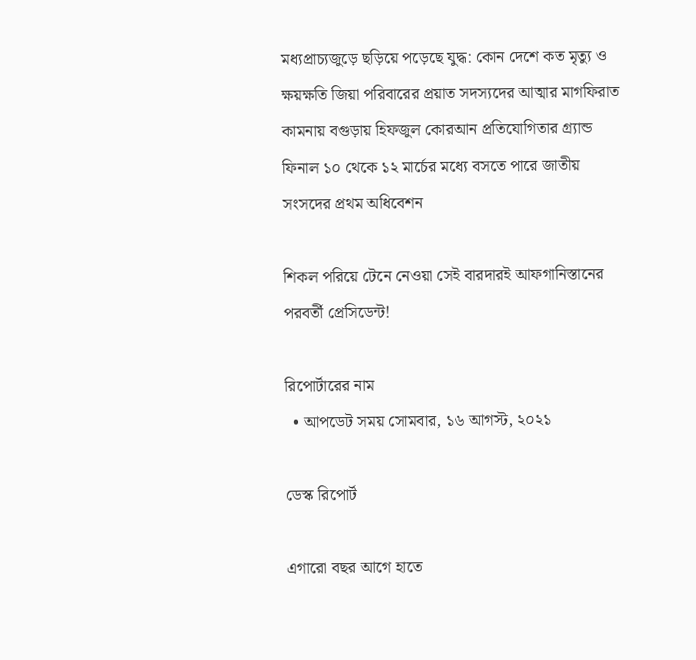মধ্যপ্রাচ্যজুড়ে ছড়িয়ে পড়েছে যুদ্ধ: কোন দেশে কত মৃত্যু ও ক্ষয়ক্ষতি জিয়া পরিবারের প্রয়াত সদস্যদের আত্মার মাগফিরাত কামনায় বগুড়ায় হিফজুল কোরআন প্রতিযোগিতার গ্র্যান্ড ফিনাল ১০ থেকে ১২ মার্চের মধ্যে বসতে পারে জাতীয় সংসদের প্রথম অধিবেশন

শিকল পরিয়ে টেনে নেওয়া সেই বারদারই আফগানিস্তানের পরবর্তী প্রেসিডেন্ট!

রিপোর্টারের নাম
  • আপডেট সময় সোমবার, ১৬ আগস্ট, ২০২১

ডেস্ক রিপোর্ট

এগারো বছর আগে হাতে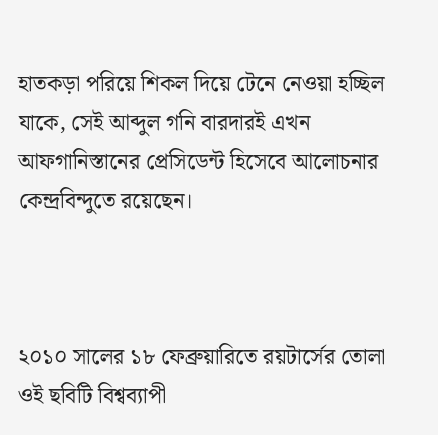হাতকড়া পরিয়ে শিকল দিয়ে টেনে নেওয়া হচ্ছিল যাকে, সেই আব্দুল গনি বারদারই এখন আফগানিস্তানের প্রেসিডেন্ট হিসেবে আলোচনার কেন্দ্রবিন্দুতে রয়েছেন।



২০১০ সালের ১৮ ফেব্রুয়ারিতে রয়টার্সের তোলা ওই ছবিটি বিশ্বব্যাপী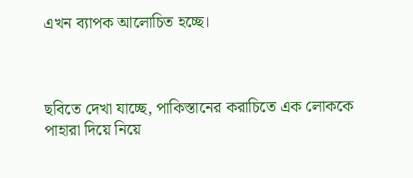এখন ব্যাপক আলোচিত হচ্ছে।



ছবিতে দেখা যাচ্ছে, পাকিস্তানের করাচিতে এক লোককে পাহারা দিয়ে নিয়ে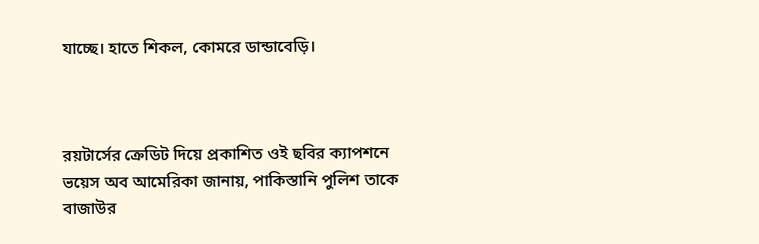যাচ্ছে। হাতে শিকল, কোমরে ডান্ডাবেড়ি।



রয়টার্সের ক্রেডিট দিয়ে প্রকাশিত ওই ছবির ক্যাপশনে ভয়েস অব আমেরিকা জানায়, পাকিস্তানি পুলিশ তাকে বাজাউর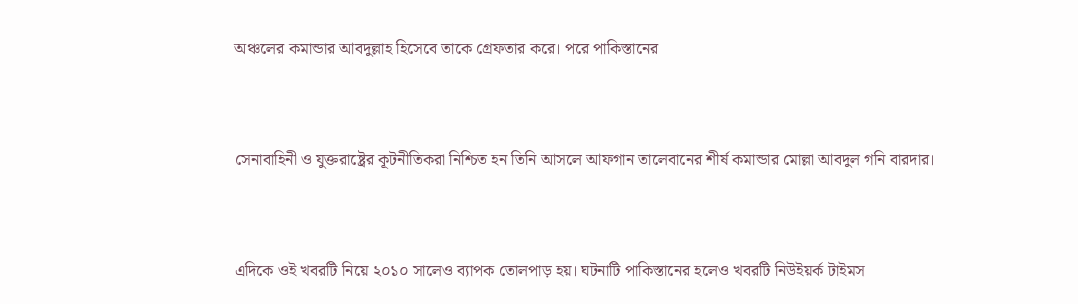অঞ্চলের কমান্ডার আবদুল্লাহ হিসেবে তাকে গ্রেফতার করে। পরে পাকিস্তানের



সেনাবাহিনী ও যুক্তরাষ্ট্রের কূটনীতিকরা নিশ্চিত হন তিনি আসলে আফগান তালেবানের শীর্ষ কমান্ডার মোল্লা আবদুল গনি বারদার।



এদিকে ওই খবরটি নিয়ে ২০১০ সালেও ব্যাপক তোলপাড় হয়। ঘটনাটি পাকিস্তানের হলেও খবরটি নিউইয়র্ক টাইমস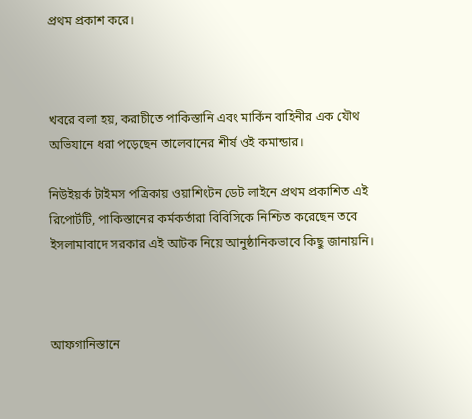প্রথম প্রকাশ করে।



খবরে বলা হয়, করাচীতে পাকিস্তানি এবং মার্কিন বাহিনীর এক যৌথ অভিযানে ধরা পড়েছেন তালেবানের শীর্ষ ওই কমান্ডার।

নিউইয়র্ক টাইমস পত্রিকায় ওয়াশিংটন ডেট লাইনে প্রথম প্রকাশিত এই রিপোর্টটি, পাকিস্তানের কর্মকর্তারা বিবিসিকে নিশ্চিত করেছেন তবে ইসলামাবাদে সরকার এই আটক নিয়ে আনুষ্ঠানিকভাবে কিছু জানায়নি।



আফগানিস্তানে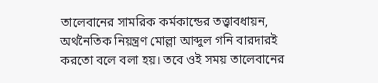তালেবানের সামরিক কর্মকান্ডের তত্ত্বাবধায়ন, অর্থনৈতিক নিয়ন্ত্রণ মোল্লা আব্দুল গনি বারদারই করতো বলে বলা হয়। তবে ওই সময় তালেবানের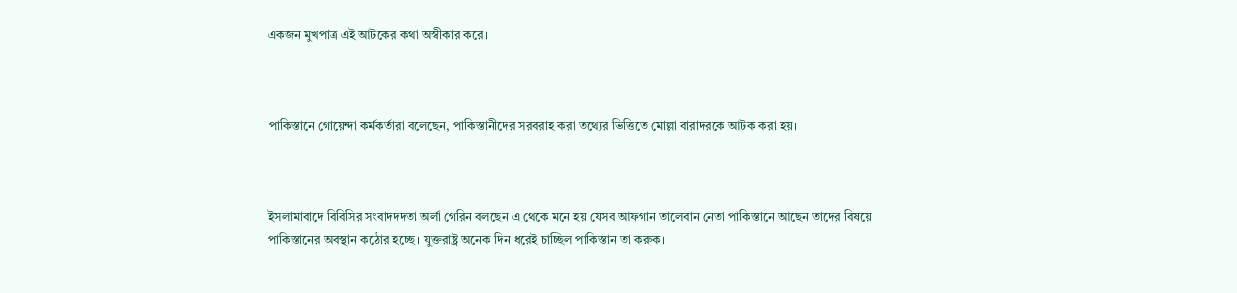একজন মুখপাত্র এই আটকের কথা অস্বীকার করে।



পাকিস্তানে গোয়েন্দা কর্মকর্তারা বলেছেন, পাকিস্তানীদের সরবরাহ করা তথ্যের ভিত্তিতে মোল্লা বারাদরকে আটক করা হয়।



ইসলামাবাদে বিবিসির সংবাদদদতা অর্লা গেরিন বলছেন এ থেকে মনে হয় যেসব আফগান তালেবান নেতা পাকিস্তানে আছেন তাদের বিষয়ে পাকিস্তানের অবস্থান কঠোর হচ্ছে। যুক্তরাষ্ট্র অনেক দিন ধরেই চাচ্ছিল পাকিস্তান তা করুক।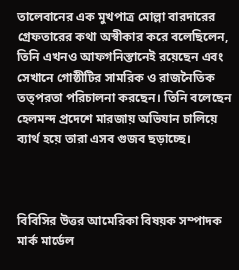তালেবানের এক মুখপাত্র মোল্লা বারদারের গ্রেফতারের কথা অস্বীকার করে বলেছিলেন, তিনি এখনও আফগনিস্তানেই রয়েছেন এবং সেখানে গোষ্ঠীটির সামরিক ও রাজনৈতিক তত্পরতা পরিচালনা করছেন। তিনি বলেছেন হেলমন্দ প্রদেশে মারজায় অভিযান চালিয়ে ব্যার্থ হয়ে তারা এসব গুজব ছড়াচ্ছে।



বিবিসির উত্তর আমেরিকা বিষয়ক সম্পাদক মার্ক মার্ডেল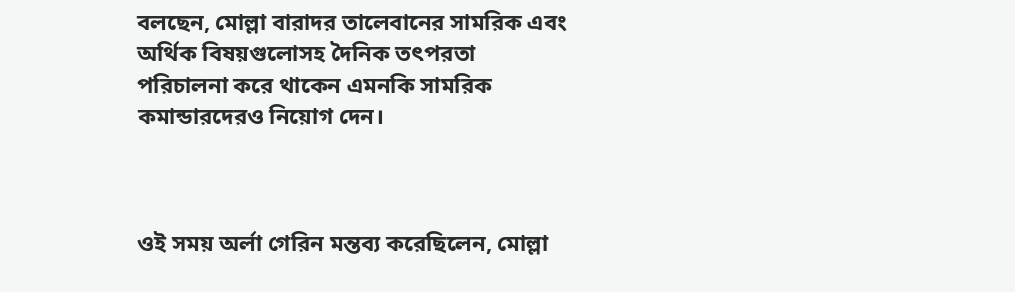বলছেন, মোল্লা বারাদর তালেবানের সামরিক এবং অর্থিক বিষয়গুলোসহ দৈনিক তৎপরতা পরিচালনা করে থাকেন এমনকি সামরিক কমান্ডারদেরও নিয়োগ দেন।



ওই সময় অর্লা গেরিন মন্তব্য করেছিলেন, মোল্লা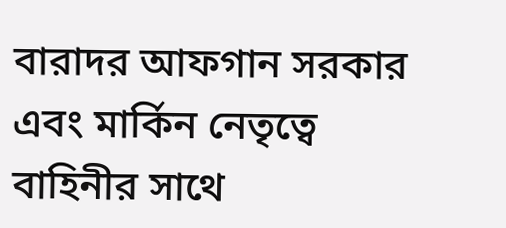বারাদর আফগান সরকার এবং মার্কিন নেতৃত্বে বাহিনীর সাথে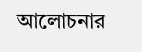আলোচনার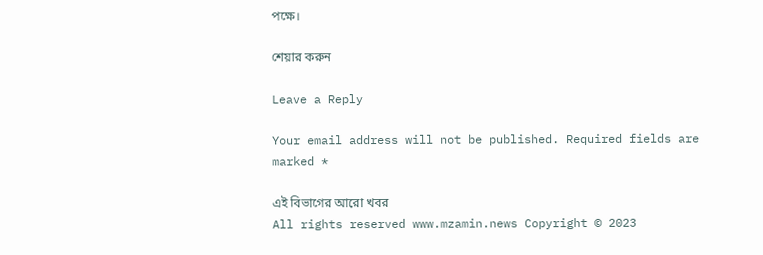পক্ষে।

শেয়ার করুন

Leave a Reply

Your email address will not be published. Required fields are marked *

এই বিভাগের আরো খবর
All rights reserved www.mzamin.news Copyright © 2023